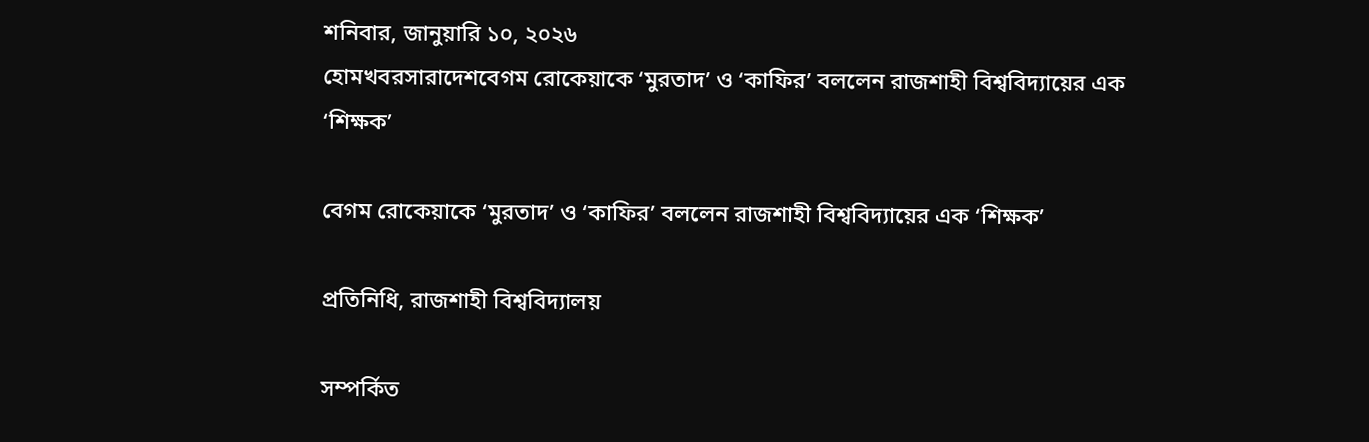শনিবার, জানুয়ারি ১০, ২০২৬
হোমখবরসারাদেশবেগম রোকেয়াকে ‘মুরতাদ’ ও ‘কাফির’ বললেন রাজশাহী বিশ্ববিদ্যায়ের এক ‘শিক্ষক’

বেগম রোকেয়াকে ‘মুরতাদ’ ও ‘কাফির’ বললেন রাজশাহী বিশ্ববিদ্যায়ের এক ‘শিক্ষক’

প্রতিনিধি, রাজশাহী বিশ্ববিদ্যালয়

সম্পর্কিত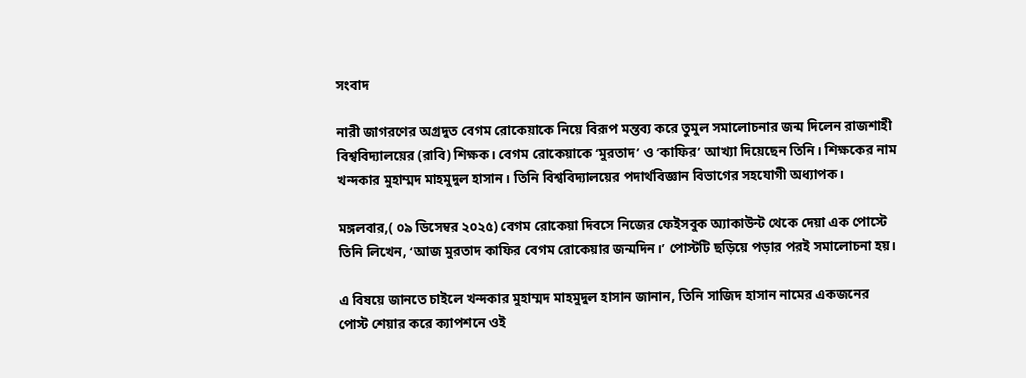সংবাদ

নারী জাগরণের অগ্রদুত বেগম রোকেয়াকে নিয়ে বিরূপ মন্তব্য করে তুমুল সমালোচনার জন্ম দিলেন রাজশাহী বিশ্ববিদ্যালয়ের (রাবি) শিক্ষক। বেগম রোকেয়াকে ‘মুরতাদ’ ও ‘কাফির’ আখ্যা দিয়েছেন তিনি। শিক্ষকের নাম খন্দকার মুহাম্মদ মাহমুদুল হাসান। তিনি বিশ্ববিদ্যালয়ের পদার্থবিজ্ঞান বিভাগের সহযোগী অধ্যাপক।

মঙ্গলবার,( ০৯ ডিসেম্বর ২০২৫) বেগম রোকেয়া দিবসে নিজের ফেইসবুক অ্যাকাউন্ট থেকে দেয়া এক পোস্টে তিনি লিখেন, ‘আজ মুরতাদ কাফির বেগম রোকেয়ার জন্মদিন।’ পোস্টটি ছড়িয়ে পড়ার পরই সমালোচনা হয়।

এ বিষয়ে জানতে চাইলে খন্দকার মুহাম্মদ মাহমুদুল হাসান জানান, তিনি সাজিদ হাসান নামের একজনের পোস্ট শেয়ার করে ক্যাপশনে ওই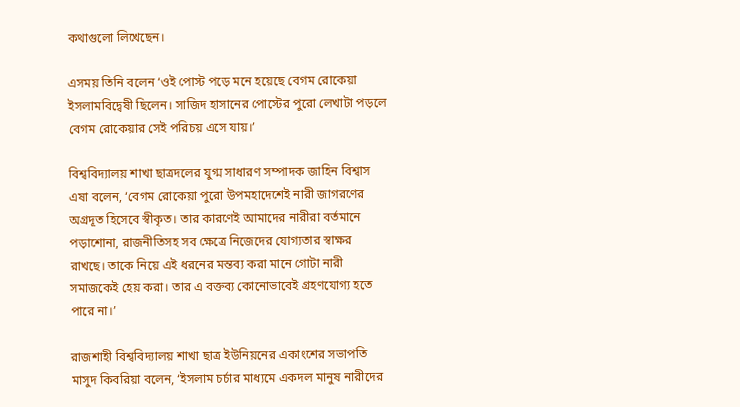কথাগুলো লিখেছেন।

এসময় তিনি বলেন ‘ওই পোস্ট পড়ে মনে হয়েছে বেগম রোকেয়া ইসলামবিদ্বেষী ছিলেন। সাজিদ হাসানের পোস্টের পুরো লেখাটা পড়লে বেগম রোকেয়ার সেই পরিচয় এসে যায়।’

বিশ্ববিদ্যালয় শাখা ছাত্রদলের যুগ্ম সাধারণ সম্পাদক জাহিন বিশ্বাস এষা বলেন, ‘বেগম রোকেয়া পুরো উপমহাদেশেই নারী জাগরণের অগ্রদূত হিসেবে স্বীকৃত। তার কারণেই আমাদের নারীরা বর্তমানে পড়াশোনা, রাজনীতিসহ সব ক্ষেত্রে নিজেদের যোগ্যতার স্বাক্ষর রাখছে। তাকে নিয়ে এই ধরনের মন্তব্য করা মানে গোটা নারী সমাজকেই হেয় করা। তার এ বক্তব্য কোনোভাবেই গ্রহণযোগ্য হতে পারে না।’

রাজশাহী বিশ্ববিদ্যালয় শাখা ছাত্র ইউনিয়নের একাংশের সভাপতি মাসুদ কিবরিয়া বলেন, ‘ইসলাম চর্চার মাধ্যমে একদল মানুষ নারীদের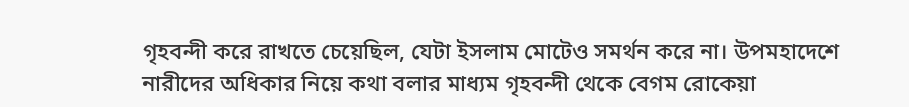গৃহবন্দী করে রাখতে চেয়েছিল, যেটা ইসলাম মোটেও সমর্থন করে না। উপমহাদেশে নারীদের অধিকার নিয়ে কথা বলার মাধ্যম গৃহবন্দী থেকে বেগম রোকেয়া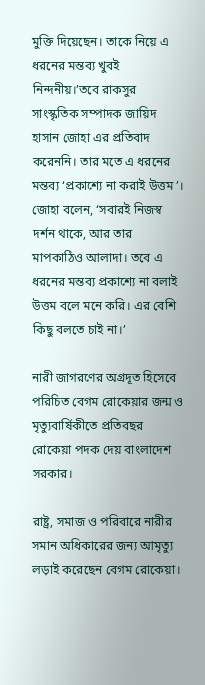মুক্তি দিয়েছেন। তাকে নিয়ে এ ধরনের মন্তব্য খুবই নিন্দনীয়।’তবে রাকসুর সাংস্কৃতিক সম্পাদক জায়িদ হাসান জোহা এর প্রতিবাদ করেননি। তার মতে এ ধরনের মন্তব্য ‘প্রকাশ্যে না করাই উত্তম’। জোহা বলেন, ‘সবারই নিজস্ব দর্শন থাকে, আর তার মাপকাঠিও আলাদা। তবে এ ধরনের মন্তব্য প্রকাশ্যে না বলাই উত্তম বলে মনে করি। এর বেশি কিছু বলতে চাই না।’

নারী জাগরণের অগ্রদূত হিসেবে পরিচিত বেগম রোকেয়ার জন্ম ও মৃত্যুবার্ষিকীতে প্রতিবছর রোকেয়া পদক দেয় বাংলাদেশ সরকার।

রাষ্ট্র, সমাজ ও পরিবারে নারীর সমান অধিকারের জন্য আমৃত্যু লড়াই করেছেন বেগম রোকেয়া।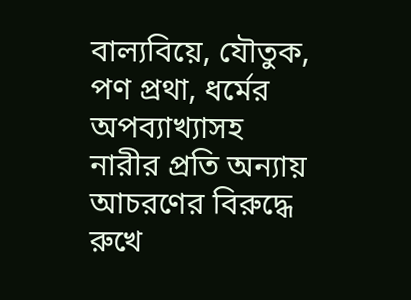বাল্যবিয়ে, যৌতুক, পণ প্রথা, ধর্মের অপব্যাখ্যাসহ নারীর প্রতি অন্যায় আচরণের বিরুদ্ধে রুখে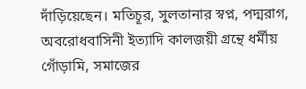দাঁড়িয়েছেন। মতিচূর, সুলতানার স্বপ্ন, পদ্মরাগ, অবরোধবাসিনী ইত্যাদি কালজয়ী গ্রন্থে ধর্মীয় গোঁড়ামি, সমাজের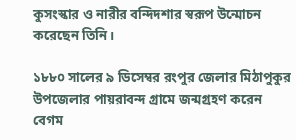কুসংস্কার ও নারীর বন্দিদশার স্বরূপ উন্মোচন করেছেন তিনি।

১৮৮০ সালের ৯ ডিসেম্বর রংপুর জেলার মিঠাপুকুর উপজেলার পায়রাবন্দ গ্রামে জন্মগ্রহণ করেন বেগম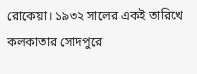রোকেয়া। ১৯৩২ সালের একই তারিখে কলকাতার সোদপুরে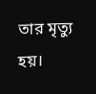তার মৃত্যু হয়।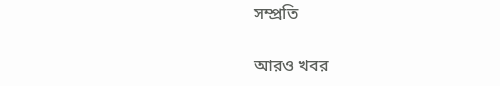সম্প্রতি

আরও খবর